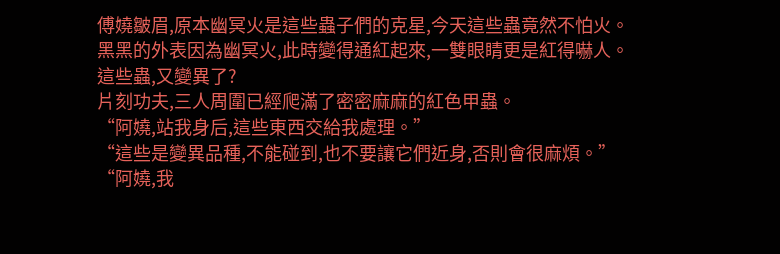傅嬈皺眉,原本幽冥火是這些蟲子們的克星,今天這些蟲竟然不怕火。
黑黑的外表因為幽冥火,此時變得通紅起來,一雙眼睛更是紅得嚇人。
這些蟲,又變異了?
片刻功夫,三人周圍已經爬滿了密密麻麻的紅色甲蟲。
“阿嬈,站我身后,這些東西交給我處理。”
“這些是變異品種,不能碰到,也不要讓它們近身,否則會很麻煩。”
“阿嬈,我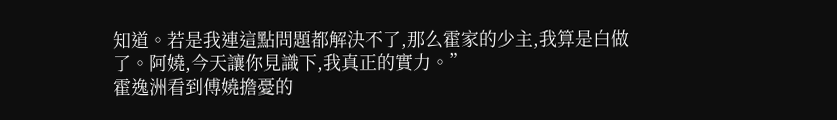知道。若是我連這點問題都解決不了,那么霍家的少主,我算是白做了。阿嬈,今天讓你見識下,我真正的實力。”
霍逸洲看到傅嬈擔憂的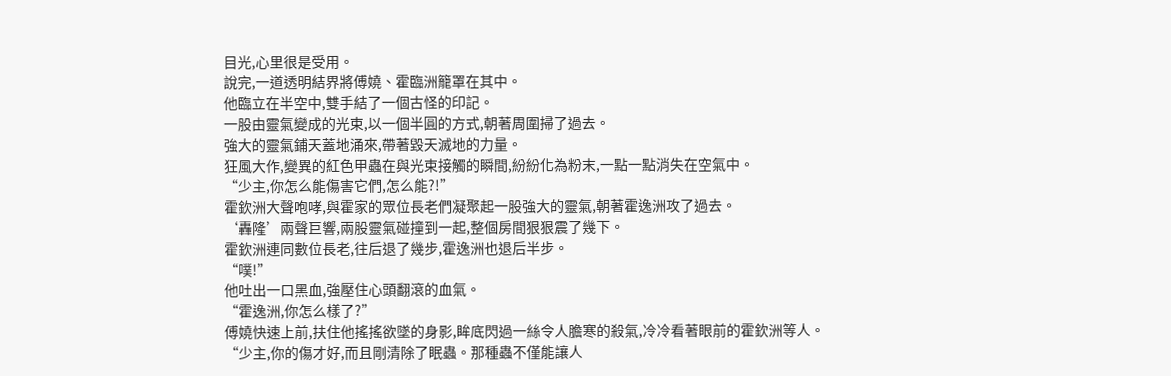目光,心里很是受用。
說完,一道透明結界將傅嬈、霍臨洲籠罩在其中。
他臨立在半空中,雙手結了一個古怪的印記。
一股由靈氣變成的光束,以一個半圓的方式,朝著周圍掃了過去。
強大的靈氣鋪天蓋地涌來,帶著毀天滅地的力量。
狂風大作,變異的紅色甲蟲在與光束接觸的瞬間,紛紛化為粉末,一點一點消失在空氣中。
“少主,你怎么能傷害它們,怎么能?!”
霍欽洲大聲咆哮,與霍家的眾位長老們凝聚起一股強大的靈氣,朝著霍逸洲攻了過去。
‘轟隆’兩聲巨響,兩股靈氣碰撞到一起,整個房間狠狠震了幾下。
霍欽洲連同數位長老,往后退了幾步,霍逸洲也退后半步。
“噗!”
他吐出一口黑血,強壓住心頭翻滾的血氣。
“霍逸洲,你怎么樣了?”
傅嬈快速上前,扶住他搖搖欲墜的身影,眸底閃過一絲令人膽寒的殺氣,冷冷看著眼前的霍欽洲等人。
“少主,你的傷才好,而且剛清除了眠蟲。那種蟲不僅能讓人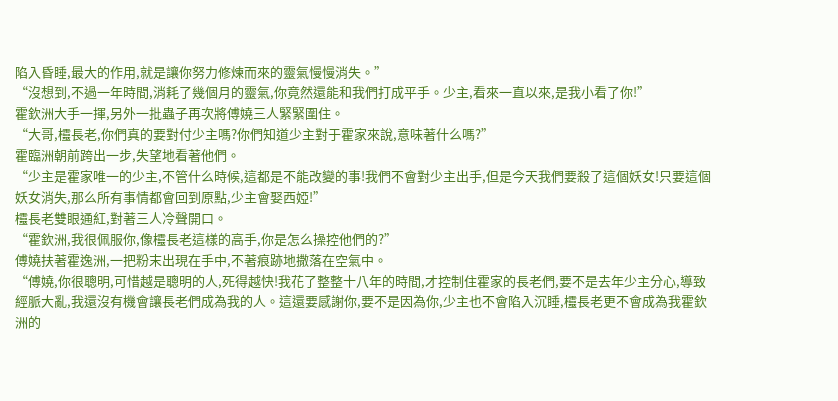陷入昏睡,最大的作用,就是讓你努力修煉而來的靈氣慢慢消失。”
“沒想到,不過一年時間,消耗了幾個月的靈氣,你竟然還能和我們打成平手。少主,看來一直以來,是我小看了你!”
霍欽洲大手一揮,另外一批蟲子再次將傅嬈三人緊緊圍住。
“大哥,欞長老,你們真的要對付少主嗎?你們知道少主對于霍家來說,意味著什么嗎?”
霍臨洲朝前跨出一步,失望地看著他們。
“少主是霍家唯一的少主,不管什么時候,這都是不能改變的事!我們不會對少主出手,但是今天我們要殺了這個妖女!只要這個妖女消失,那么所有事情都會回到原點,少主會娶西婭!”
欞長老雙眼通紅,對著三人冷聲開口。
“霍欽洲,我很佩服你,像欞長老這樣的高手,你是怎么操控他們的?”
傅嬈扶著霍逸洲,一把粉末出現在手中,不著痕跡地撒落在空氣中。
“傅嬈,你很聰明,可惜越是聰明的人,死得越快!我花了整整十八年的時間,才控制住霍家的長老們,要不是去年少主分心,導致經脈大亂,我還沒有機會讓長老們成為我的人。這還要感謝你,要不是因為你,少主也不會陷入沉睡,欞長老更不會成為我霍欽洲的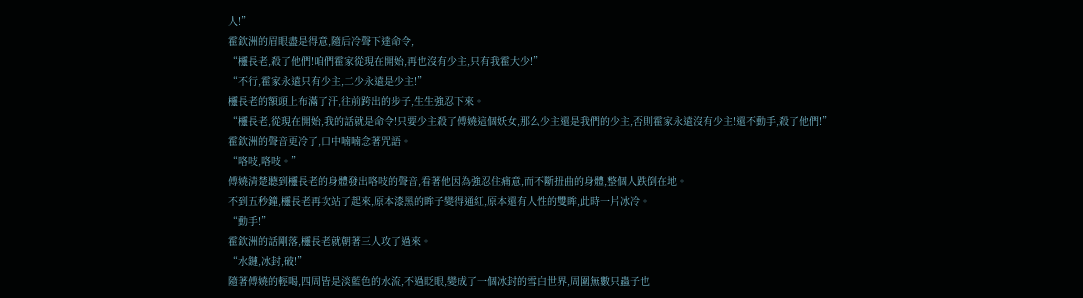人!”
霍欽洲的眉眼盡是得意,隨后冷聲下達命令,
“欞長老,殺了他們!咱們霍家從現在開始,再也沒有少主,只有我霍大少!”
“不行,霍家永遠只有少主,二少永遠是少主!”
欞長老的額頭上布滿了汗,往前跨出的步子,生生強忍下來。
“欞長老,從現在開始,我的話就是命令!只要少主殺了傅嬈這個妖女,那么少主還是我們的少主,否則霍家永遠沒有少主!還不動手,殺了他們!”
霍欽洲的聲音更冷了,口中喃喃念著咒語。
“咯吱,咯吱。”
傅嬈清楚聽到欞長老的身體發出咯吱的聲音,看著他因為強忍住痛意,而不斷扭曲的身體,整個人跌倒在地。
不到五秒鐘,欞長老再次站了起來,原本漆黑的眸子變得通紅,原本還有人性的雙眸,此時一片冰冷。
“動手!”
霍欽洲的話剛落,欞長老就朝著三人攻了過來。
“水鏈,冰封,破!”
隨著傅嬈的輕喝,四周皆是淡藍色的水流,不過眨眼,變成了一個冰封的雪白世界,周圍無數只蟲子也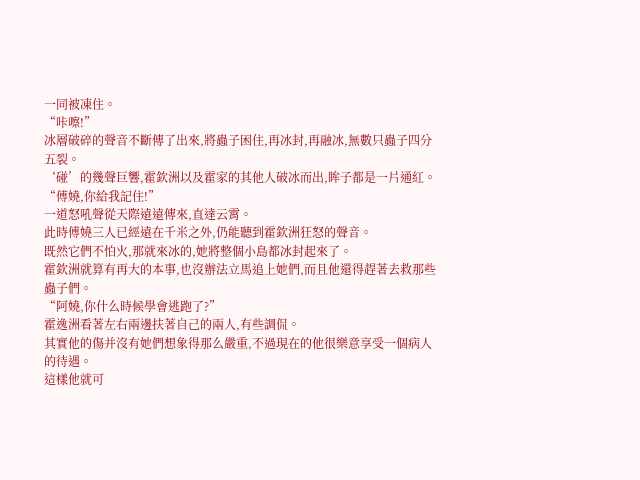一同被凍住。
“咔嚓!”
冰層破碎的聲音不斷傳了出來,將蟲子困住,再冰封,再融冰,無數只蟲子四分五裂。
‘碰’的幾聲巨響,霍欽洲以及霍家的其他人破冰而出,眸子都是一片通紅。
“傅嬈,你給我記住!”
一道怒吼聲從天際遠遠傳來,直達云霄。
此時傅嬈三人已經遠在千米之外,仍能聽到霍欽洲狂怒的聲音。
既然它們不怕火,那就來冰的,她將整個小島都冰封起來了。
霍欽洲就算有再大的本事,也沒辦法立馬追上她們,而且他還得趕著去救那些蟲子們。
“阿嬈,你什么時候學會逃跑了?”
霍逸洲看著左右兩邊扶著自己的兩人,有些調侃。
其實他的傷并沒有她們想象得那么嚴重,不過現在的他很樂意享受一個病人的待遇。
這樣他就可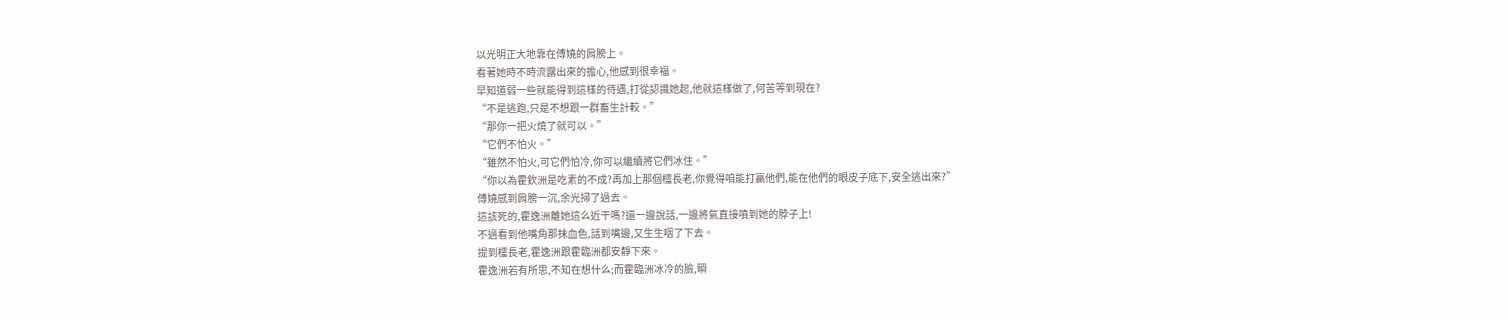以光明正大地靠在傅嬈的肩膀上。
看著她時不時流露出來的擔心,他感到很幸福。
早知道弱一些就能得到這樣的待遇,打從認識她起,他就這樣做了,何苦等到現在?
“不是逃跑,只是不想跟一群畜生計較。”
“那你一把火燒了就可以。”
“它們不怕火。”
“雖然不怕火,可它們怕冷,你可以繼續將它們冰住。”
“你以為霍欽洲是吃素的不成?再加上那個欞長老,你覺得咱能打贏他們,能在他們的眼皮子底下,安全逃出來?”
傅嬈感到肩膀一沉,余光掃了過去。
這該死的,霍逸洲離她這么近干嗎?還一邊說話,一邊將氣直接噴到她的脖子上!
不過看到他嘴角那抹血色,話到嘴邊,又生生咽了下去。
提到欞長老,霍逸洲跟霍臨洲都安靜下來。
霍逸洲若有所思,不知在想什么;而霍臨洲冰冷的臉,瞬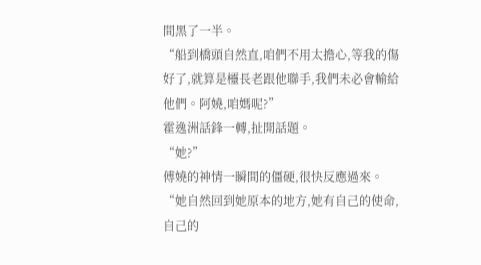間黑了一半。
“船到橋頭自然直,咱們不用太擔心,等我的傷好了,就算是欞長老跟他聯手,我們未必會輸給他們。阿嬈,咱媽呢?”
霍逸洲話鋒一轉,扯開話題。
“她?”
傅嬈的神情一瞬間的僵硬,很快反應過來。
“她自然回到她原本的地方,她有自己的使命,自己的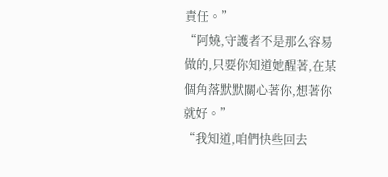責任。”
“阿嬈,守護者不是那么容易做的,只要你知道她醒著,在某個角落默默關心著你,想著你就好。”
“我知道,咱們快些回去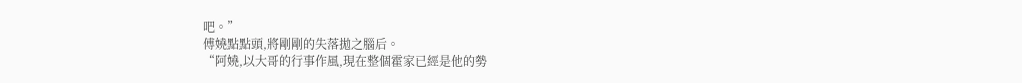吧。”
傅嬈點點頭,將剛剛的失落拋之腦后。
“阿嬈,以大哥的行事作風,現在整個霍家已經是他的勢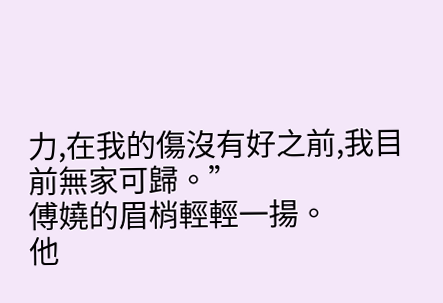力,在我的傷沒有好之前,我目前無家可歸。”
傅嬈的眉梢輕輕一揚。
他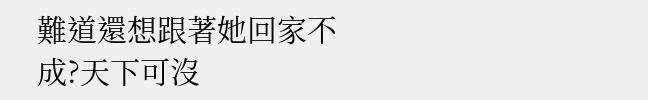難道還想跟著她回家不成?天下可沒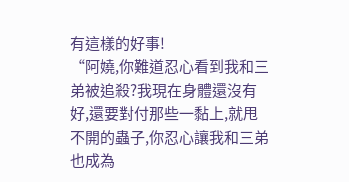有這樣的好事!
“阿嬈,你難道忍心看到我和三弟被追殺?我現在身體還沒有好,還要對付那些一黏上,就甩不開的蟲子,你忍心讓我和三弟也成為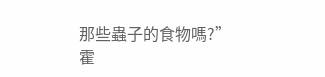那些蟲子的食物嗎?”
霍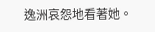逸洲哀怨地看著她。